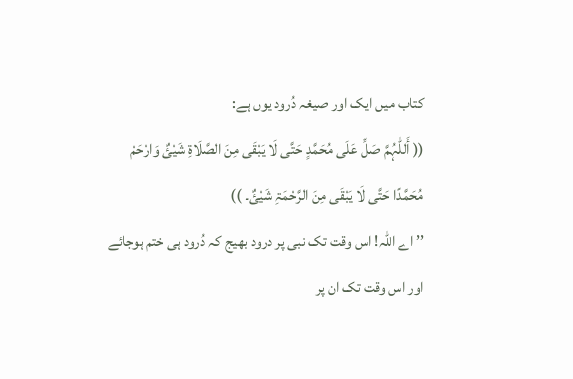کتاب میں ایک اور صیغہ دُرود یوں ہے:
(( أَللّٰہُمَّ صَلِّ عَلَی مُحَمَّدٍ حَتَّی لَا یَبْقَی مِنَ الصَّلَاۃِ شَيْئٌ وَارْحَمْ مُحَمَّدًا حَتَّی لَا یَبْقَی مِنَ الرَّحْمَۃِ شَيْئٌ۔ ))
’’ اے اللہ! اس وقت تک نبی پر درود بھیج کہ دُرود ہی ختم ہوجائے اور اس وقت تک ان پر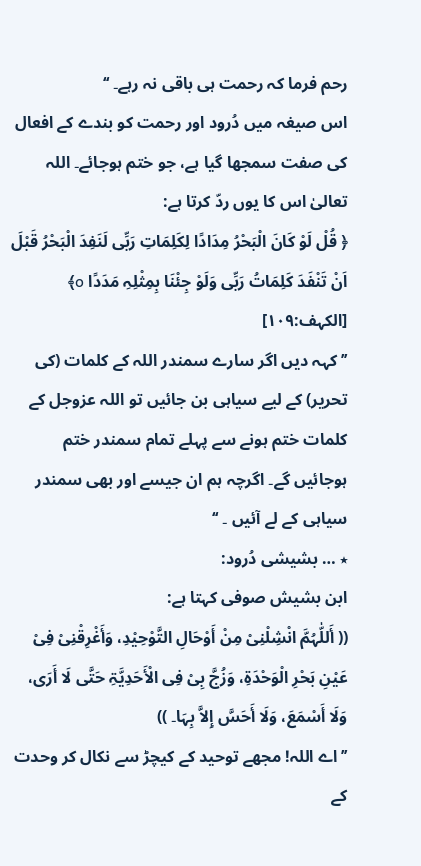رحم فرما کہ رحمت ہی باقی نہ رہے۔ ‘‘
اس صیغہ میں دُرود اور رحمت کو بندے کے افعال کی صفت سمجھا گیا ہے، جو ختم ہوجائے۔ اللہ تعالیٰ اس کا یوں ردّ کرتا ہے:
﴿ قُلْ لَوْ کَانَ الْبَحْرُ مِدَادًا لِکَلِمَاتِ رَبِّی لَنَفِدَ الْبَحْرُ قَبْلَ اَنْ تَنْفَدَ کَلِمَاتُ رَبِّی وَلَوْ جِئْنَا بِمِثْلِہِ مَدَدًا o﴾ [الکہف:۱۰۹]
’’ کہہ دیں اگر سارے سمندر اللہ کے کلمات (کی تحریر) کے لیے سیاہی بن جائیں تو اللہ عزوجل کے کلمات ختم ہونے سے پہلے تمام سمندر ختم ہوجائیں گے۔ اگرچہ ہم ان جیسے اور بھی سمندر سیاہی کے لے آئیں ۔ ‘‘
٭ … بشیشی دُرود:
ابن بشیش صوفی کہتا ہے:
(( أَللّٰہُمَّ انْشِلْنِیْ مِنْ أَوْحَالِ التَّوْحِیْدِ، وَأَغْرِقْنِیْ فِیْ عَیْنِ بَحْرِ الْوَحْدَۃِ، وَزُجَّ بِیْ فِی الْأَحَدِیَّۃِ حَتَّی لَا أَرَی، وَلَا أَسْمَعَ، وَلَا أَحَسَّ إِلاَّ بِہَا۔ ))
’’ اے اللہ! مجھے توحید کے کیچڑ سے نکال کر وحدت کے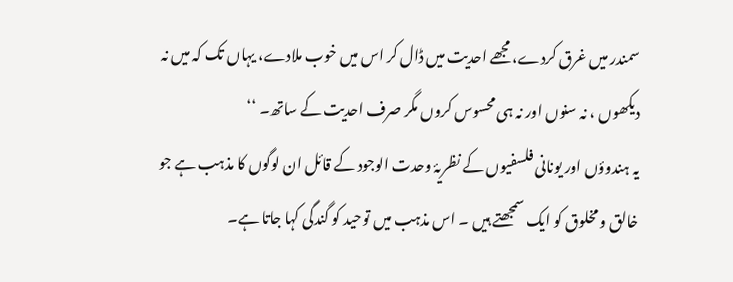سمندر میں غرق کردے، مجھے احدیت میں ڈال کر اس میں خوب ملادے، یہاں تک کہ میں نہ دیکھوں ، نہ سنوں اور نہ ہی محسوس کروں مگر صرف احدیت کے ساتھ۔ ‘‘
یہ ہندوؤں اور یونانی فلسفیوں کے نظریۂ وحدت الوجود کے قائل ان لوگوں کا مذہب ہے جو خالق و مخلوق کو ایک سمجھتے ہیں ۔ اس مذہب میں توحید کو گندگی کہا جاتا ہے۔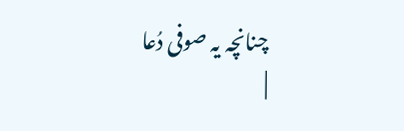چنانچہ یہ صوفی دُعا
|